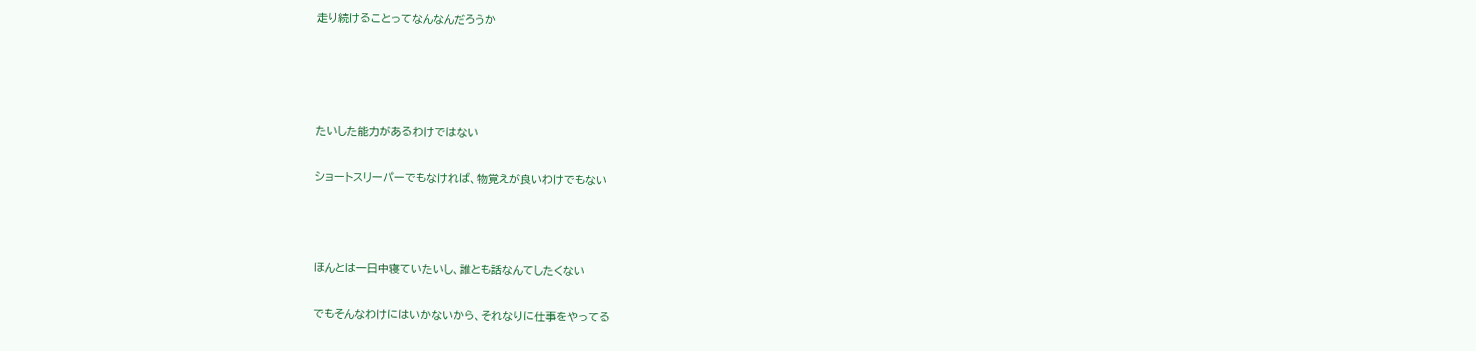走り続けることってなんなんだろうか




たいした能力があるわけではない

ショートスリーパーでもなければ、物覚えが良いわけでもない



ほんとは一日中寝ていたいし、誰とも話なんてしたくない

でもそんなわけにはいかないから、それなりに仕事をやってる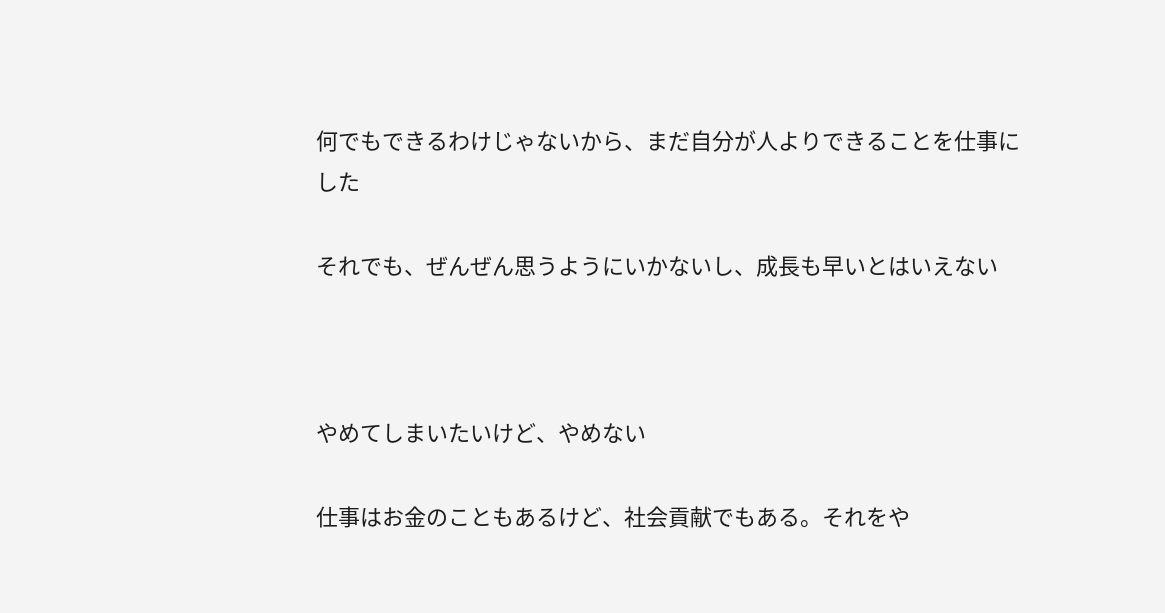何でもできるわけじゃないから、まだ自分が人よりできることを仕事にした

それでも、ぜんぜん思うようにいかないし、成長も早いとはいえない



やめてしまいたいけど、やめない

仕事はお金のこともあるけど、社会貢献でもある。それをや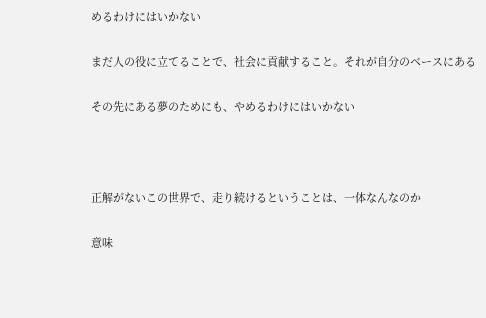めるわけにはいかない

まだ人の役に立てることで、社会に貢献すること。それが自分のベースにある

その先にある夢のためにも、やめるわけにはいかない



正解がないこの世界で、走り続けるということは、一体なんなのか

意味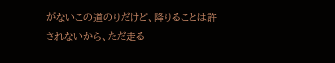がないこの道のりだけど、降りることは許されないから、ただ走る